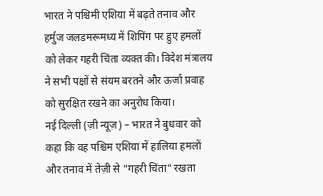भारत ने पश्चिमी एशिया में बढ़ते तनाव और हर्मुज जलडमरूमध्य में शिपिंग पर हुए हमलों को लेकर गहरी चिंता व्यक्त की। विदेश मंत्रालय ने सभी पक्षों से संयम बरतने और ऊर्जा प्रवाह को सुरक्षित रखने का अनुरोध किया।
नई दिल्ली (ज़ी न्यूज़) – भारत ने बुधवार को कहा कि वह पश्चिम एशिया में हालिया हमलों और तनाव में तेज़ी से "गहरी चिंता" रखता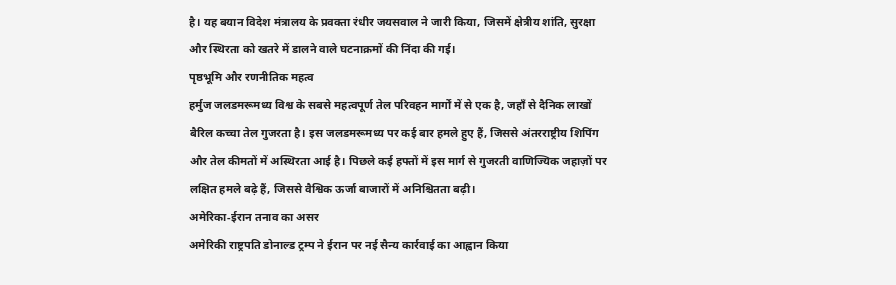है। यह बयान विदेश मंत्रालय के प्रवक्ता रंधीर जयसवाल ने जारी किया, जिसमें क्षेत्रीय शांति, सुरक्षा और स्थिरता को खतरे में डालने वाले घटनाक्रमों की निंदा की गई।
पृष्ठभूमि और रणनीतिक महत्व
हर्मुज जलडमरूमध्य विश्व के सबसे महत्वपूर्ण तेल परिवहन मार्गों में से एक है, जहाँ से दैनिक लाखों बैरिल कच्चा तेल गुजरता है। इस जलडमरूमध्य पर कई बार हमले हुए हैं, जिससे अंतरराष्ट्रीय शिपिंग और तेल कीमतों में अस्थिरता आई है। पिछले कई हफ्तों में इस मार्ग से गुजरती वाणिज्यिक जहाज़ों पर लक्षित हमले बढ़े हैं, जिससे वैश्विक ऊर्जा बाजारों में अनिश्चितता बढ़ी।
अमेरिका‑ईरान तनाव का असर
अमेरिकी राष्ट्रपति डोनाल्ड ट्रम्प ने ईरान पर नई सैन्य कार्रवाई का आह्वान किया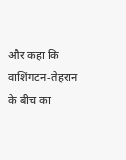और कहा कि वाशिंगटन‑तेहरान के बीच का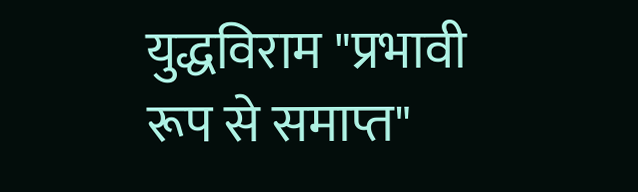युद्धविराम "प्रभावी रूप से समाप्त"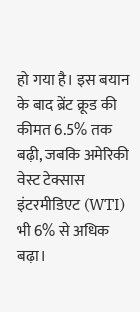हो गया है। इस बयान के बाद ब्रेंट क्रूड की कीमत 6.5% तक बढ़ी, जबकि अमेरिकी वेस्ट टेक्सास इंटरमीडिएट (WTI) भी 6% से अधिक बढ़ा।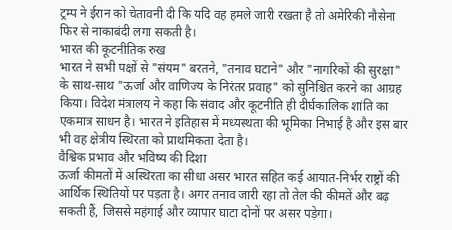ट्रम्प ने ईरान को चेतावनी दी कि यदि वह हमले जारी रखता है तो अमेरिकी नौसेना फिर से नाकाबंदी लगा सकती है।
भारत की कूटनीतिक रुख
भारत ने सभी पक्षों से "संयम" बरतने, "तनाव घटाने" और "नागरिकों की सुरक्षा" के साथ-साथ "ऊर्जा और वाणिज्य के निरंतर प्रवाह" को सुनिश्चित करने का आग्रह किया। विदेश मंत्रालय ने कहा कि संवाद और कूटनीति ही दीर्घकालिक शांति का एकमात्र साधन है। भारत ने इतिहास में मध्यस्थता की भूमिका निभाई है और इस बार भी वह क्षेत्रीय स्थिरता को प्राथमिकता देता है।
वैश्विक प्रभाव और भविष्य की दिशा
ऊर्जा कीमतों में अस्थिरता का सीधा असर भारत सहित कई आयात-निर्भर राष्ट्रों की आर्थिक स्थितियों पर पड़ता है। अगर तनाव जारी रहा तो तेल की कीमतें और बढ़ सकती हैं, जिससे महंगाई और व्यापार घाटा दोनों पर असर पड़ेगा।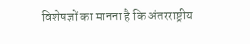विशेषज्ञों का मानना है कि अंतरराष्ट्रीय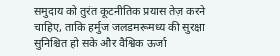समुदाय को तुरंत कूटनीतिक प्रयास तेज़ करने चाहिए, ताकि हर्मुज जलडमरूमध्य की सुरक्षा सुनिश्चित हो सके और वैश्विक ऊर्जा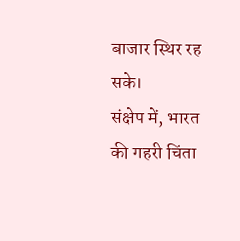बाजार स्थिर रह सके।
संक्षेप में, भारत की गहरी चिंता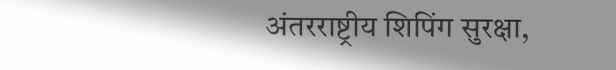अंतरराष्ट्रीय शिपिंग सुरक्षा,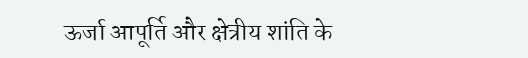ऊर्जा आपूर्ति और क्षेत्रीय शांति के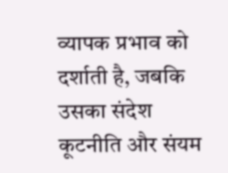व्यापक प्रभाव को दर्शाती है, जबकि उसका संदेश कूटनीति और संयम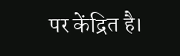पर केंद्रित है।